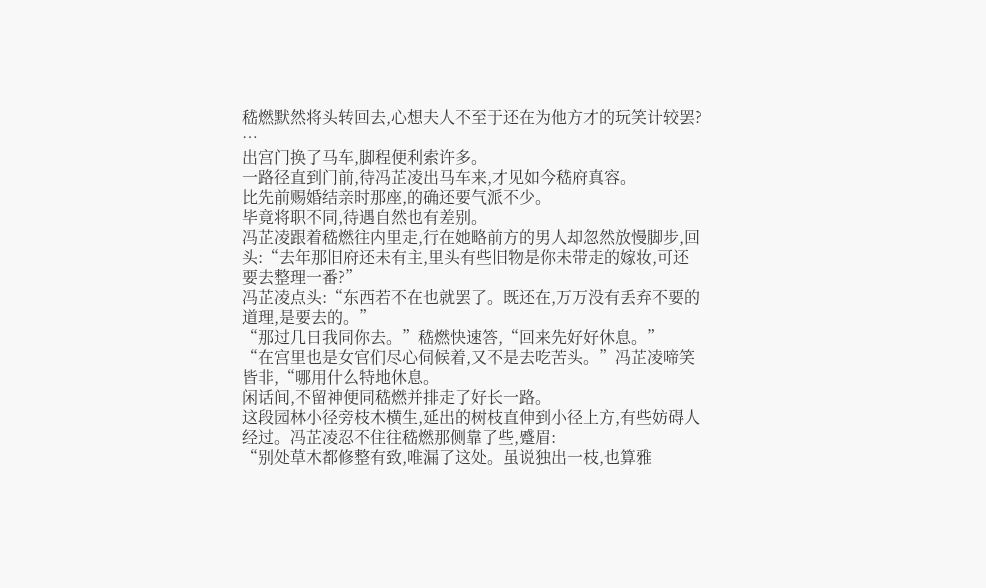嵇燃默然将头转回去,心想夫人不至于还在为他方才的玩笑计较罢?
…
出宫门换了马车,脚程便利索许多。
一路径直到门前,待冯芷凌出马车来,才见如今嵇府真容。
比先前赐婚结亲时那座,的确还要气派不少。
毕竟将职不同,待遇自然也有差别。
冯芷凌跟着嵇燃往内里走,行在她略前方的男人却忽然放慢脚步,回头:“去年那旧府还未有主,里头有些旧物是你未带走的嫁妆,可还要去整理一番?”
冯芷凌点头:“东西若不在也就罢了。既还在,万万没有丢弃不要的道理,是要去的。”
“那过几日我同你去。”嵇燃快速答,“回来先好好休息。”
“在宫里也是女官们尽心伺候着,又不是去吃苦头。”冯芷凌啼笑皆非,“哪用什么特地休息。
闲话间,不留神便同嵇燃并排走了好长一路。
这段园林小径旁枝木横生,延出的树枝直伸到小径上方,有些妨碍人经过。冯芷凌忍不住往嵇燃那侧靠了些,蹙眉:
“别处草木都修整有致,唯漏了这处。虽说独出一枝,也算雅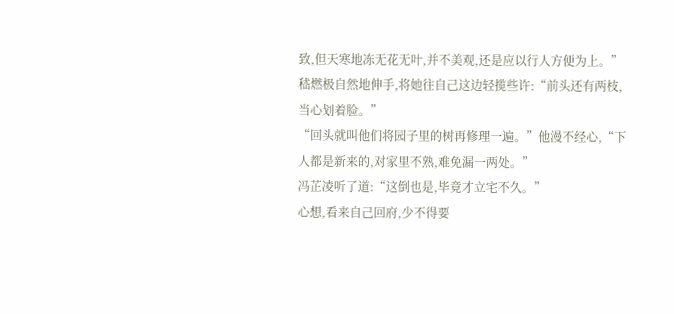致,但天寒地冻无花无叶,并不美观,还是应以行人方便为上。”
嵇燃极自然地伸手,将她往自己这边轻揽些许:“前头还有两枝,当心划着脸。”
“回头就叫他们将园子里的树再修理一遍。”他漫不经心,“下人都是新来的,对家里不熟,难免漏一两处。”
冯芷凌听了道:“这倒也是,毕竟才立宅不久。”
心想,看来自己回府,少不得要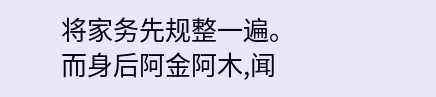将家务先规整一遍。
而身后阿金阿木,闻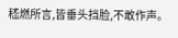嵇燃所言,皆垂头挡脸,不敢作声。